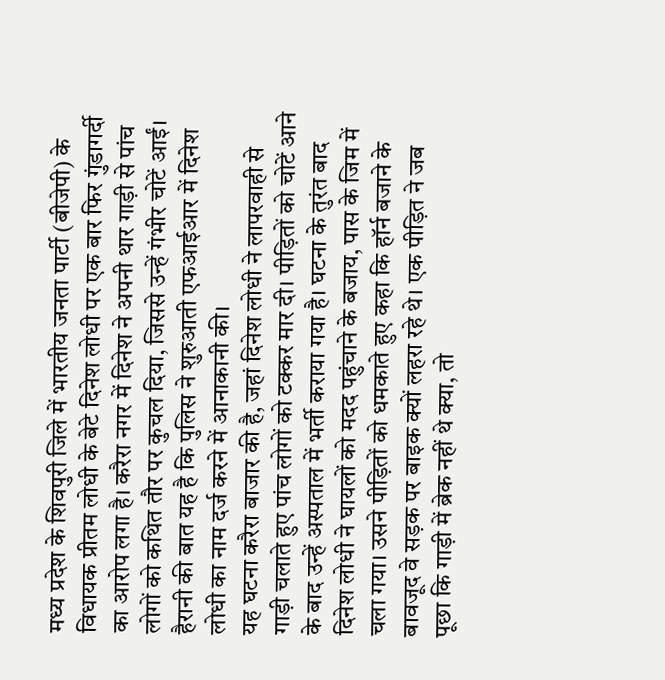मध्य प्रदेश के शिवपुरी जिले में भारतीय जनता पार्टी (बीजेपी) के विधायक प्रीतम लोधी के बेटे दिनेश लोधी पर एक बार फिर गुंडागर्दी का आरोप लगा है। करैरा नगर में दिनेश ने अपनी थार गाड़ी से पांच लोगों को कथित तौर पर कुचल दिया, जिससे उन्हें गंभीर चोटें आईं। हैरानी की बात यह है कि पुलिस ने शुरुआती एफआईआर में दिनेश लोधी का नाम दर्ज करने में आनाकानी की।
यह घटना करैरा बाजार की है, जहां दिनेश लोधी ने लापरवाही से गाड़ी चलाते हुए पांच लोगों को टक्कर मार दी। पीड़ितों को चोटें आने के बाद उन्हें अस्पताल में भर्ती कराया गया है। घटना के तुरंत बाद दिनेश लोधी ने घायलों को मदद पहुंचाने के बजाय, पास के जिम में चला गया। उसने पीड़ितों को धमकाते हुए कहा कि हॉर्न बजाने के बावजूद वे सड़क पर बाइक क्यों लहरा रहे थे। एक पीड़ित ने जब पूछा कि गाड़ी में ब्रेक नहीं थे क्या, तो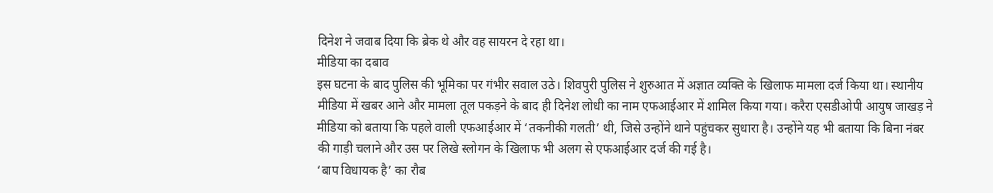दिनेश ने जवाब दिया कि ब्रेक थे और वह सायरन दे रहा था।
मीडिया का दबाव
इस घटना के बाद पुलिस की भूमिका पर गंभीर सवाल उठे। शिवपुरी पुलिस ने शुरुआत में अज्ञात व्यक्ति के खिलाफ मामला दर्ज किया था। स्थानीय मीडिया में खबर आने और मामला तूल पकड़ने के बाद ही दिनेश लोधी का नाम एफआईआर में शामिल किया गया। करैरा एसडीओपी आयुष जाखड़ ने मीडिया को बताया कि पहले वाली एफआईआर में ‘तकनीकी गलती’ थी, जिसे उन्होंने थाने पहुंचकर सुधारा है। उन्होंने यह भी बताया कि बिना नंबर की गाड़ी चलाने और उस पर लिखे स्लोगन के खिलाफ भी अलग से एफआईआर दर्ज की गई है।
‘बाप विधायक है’ का रौब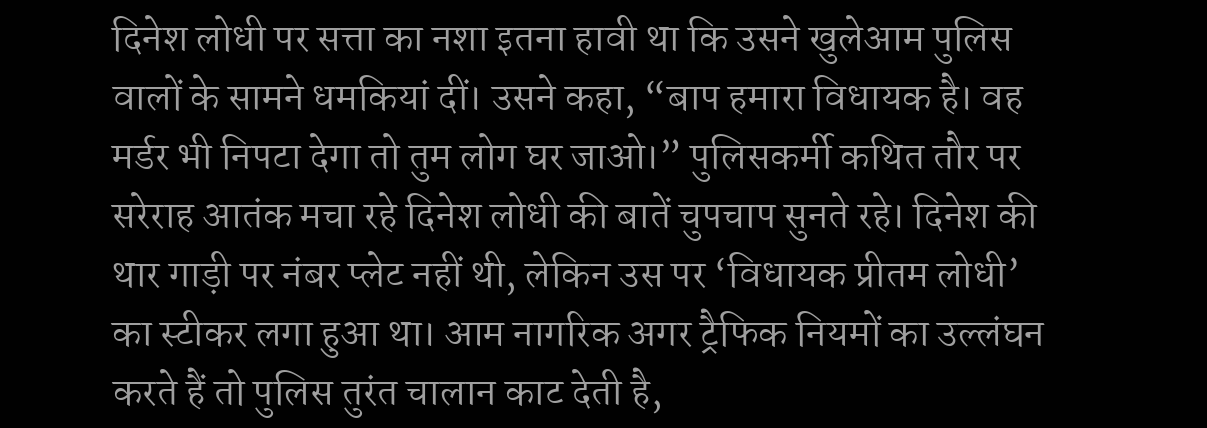दिनेश लोधी पर सत्ता का नशा इतना हावी था कि उसने खुलेआम पुलिस वालों के सामने धमकियां दीं। उसने कहा, “बाप हमारा विधायक है। वह मर्डर भी निपटा देगा तो तुम लोग घर जाओ।” पुलिसकर्मी कथित तौर पर सरेराह आतंक मचा रहे दिनेश लोधी की बातें चुपचाप सुनते रहे। दिनेश की थार गाड़ी पर नंबर प्लेट नहीं थी, लेकिन उस पर ‘विधायक प्रीतम लोधी’ का स्टीकर लगा हुआ था। आम नागरिक अगर ट्रैफिक नियमों का उल्लंघन करते हैं तो पुलिस तुरंत चालान काट देती है,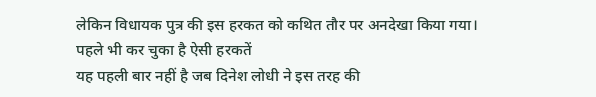लेकिन विधायक पुत्र की इस हरकत को कथित तौर पर अनदेखा किया गया।
पहले भी कर चुका है ऐसी हरकतें
यह पहली बार नहीं है जब दिनेश लोधी ने इस तरह की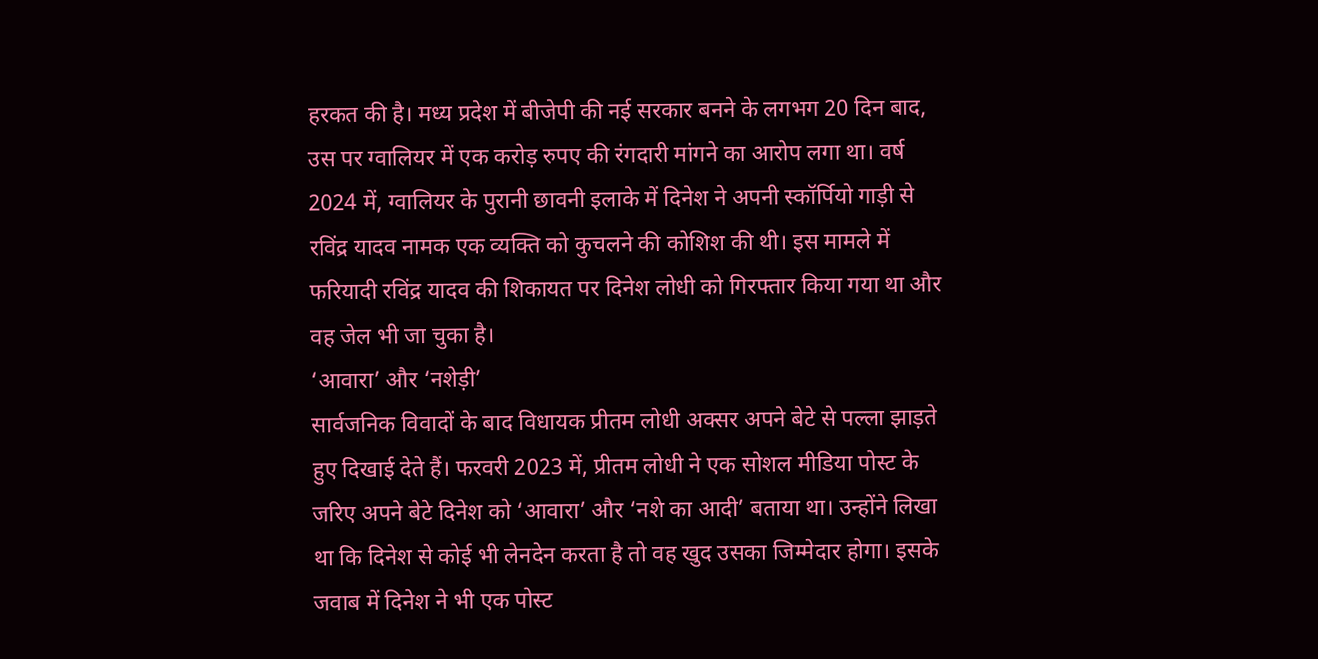हरकत की है। मध्य प्रदेश में बीजेपी की नई सरकार बनने के लगभग 20 दिन बाद, उस पर ग्वालियर में एक करोड़ रुपए की रंगदारी मांगने का आरोप लगा था। वर्ष 2024 में, ग्वालियर के पुरानी छावनी इलाके में दिनेश ने अपनी स्कॉर्पियो गाड़ी से रविंद्र यादव नामक एक व्यक्ति को कुचलने की कोशिश की थी। इस मामले में फरियादी रविंद्र यादव की शिकायत पर दिनेश लोधी को गिरफ्तार किया गया था और वह जेल भी जा चुका है।
‘आवारा’ और ‘नशेड़ी’
सार्वजनिक विवादों के बाद विधायक प्रीतम लोधी अक्सर अपने बेटे से पल्ला झाड़ते हुए दिखाई देते हैं। फरवरी 2023 में, प्रीतम लोधी ने एक सोशल मीडिया पोस्ट के जरिए अपने बेटे दिनेश को ‘आवारा’ और ‘नशे का आदी’ बताया था। उन्होंने लिखा था कि दिनेश से कोई भी लेनदेन करता है तो वह खुद उसका जिम्मेदार होगा। इसके जवाब में दिनेश ने भी एक पोस्ट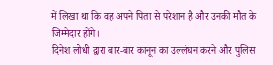में लिखा था कि वह अपने पिता से परेशान है और उनकी मौत के जिम्मेदार होंगे।
दिनेश लोधी द्वारा बार-बार कानून का उल्लंघन करने और पुलिस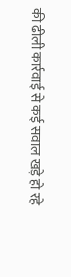की ढीली कार्रवाई से कई सवाल खड़े हो रहे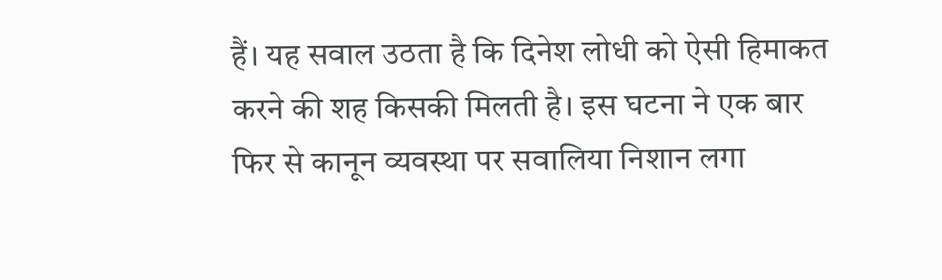हैं। यह सवाल उठता है कि दिनेश लोधी को ऐसी हिमाकत करने की शह किसकी मिलती है। इस घटना ने एक बार फिर से कानून व्यवस्था पर सवालिया निशान लगा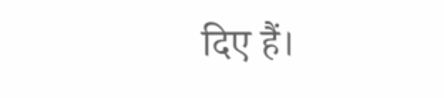दिए हैं।